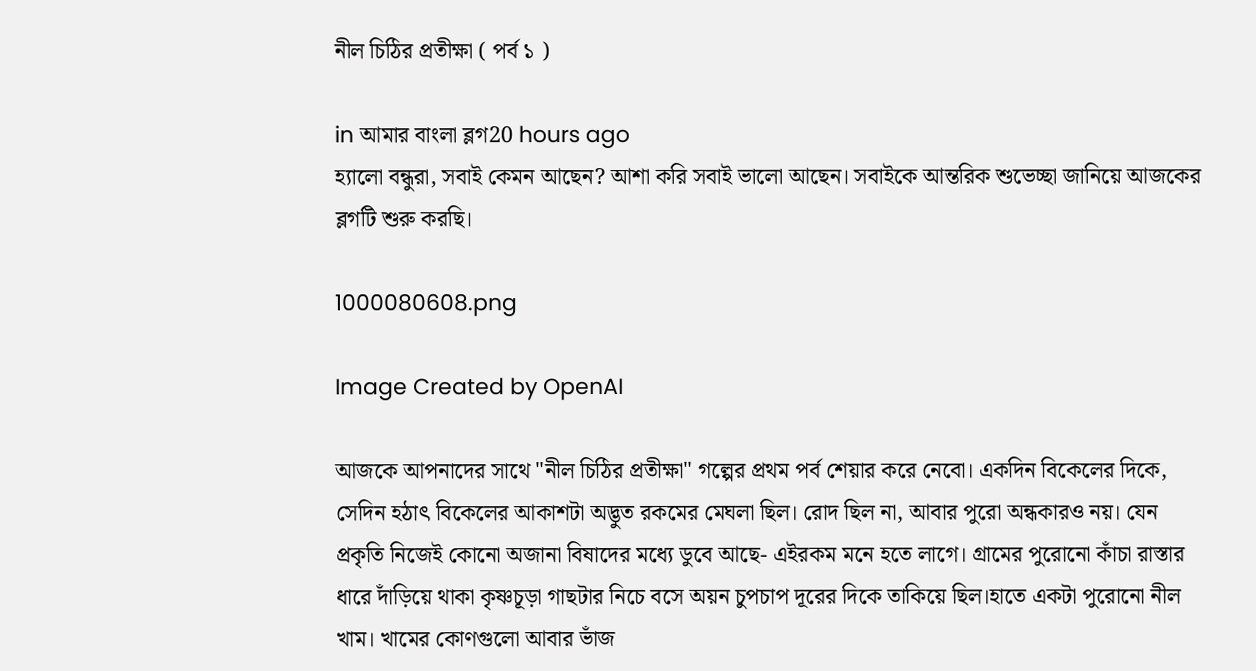নীল চিঠির প্রতীক্ষা ( পর্ব ১ )

in আমার বাংলা ব্লগ20 hours ago
হ্যালো বন্ধুরা, সবাই কেমন আছেন? আশা করি সবাই ভালো আছেন। সবাইকে আন্তরিক শুভেচ্ছা জানিয়ে আজকের ব্লগটি শুরু করছি।

1000080608.png

Image Created by OpenAI

আজকে আপনাদের সাথে "নীল চিঠির প্রতীক্ষা" গল্পের প্রথম পর্ব শেয়ার করে নেবো। একদিন বিকেলের দিকে, সেদিন হঠাৎ বিকেলের আকাশটা অদ্ভুত রকমের মেঘলা ছিল। রোদ ছিল না, আবার পুরো অন্ধকারও নয়। যেন প্রকৃতি নিজেই কোনো অজানা বিষাদের মধ্যে ডুবে আছে- এইরকম মনে হতে লাগে। গ্রামের পুরোনো কাঁচা রাস্তার ধারে দাঁড়িয়ে থাকা কৃষ্ণচূড়া গাছটার নিচে বসে অয়ন চুপচাপ দূরের দিকে তাকিয়ে ছিল।হাতে একটা পুরোনো নীল খাম। খামের কোণগুলো আবার ভাঁজ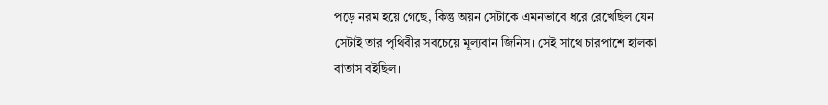পড়ে নরম হয়ে গেছে, কিন্তু অয়ন সেটাকে এমনভাবে ধরে রেখেছিল যেন সেটাই তার পৃথিবীর সবচেয়ে মূল্যবান জিনিস। সেই সাথে চারপাশে হালকা বাতাস বইছিল।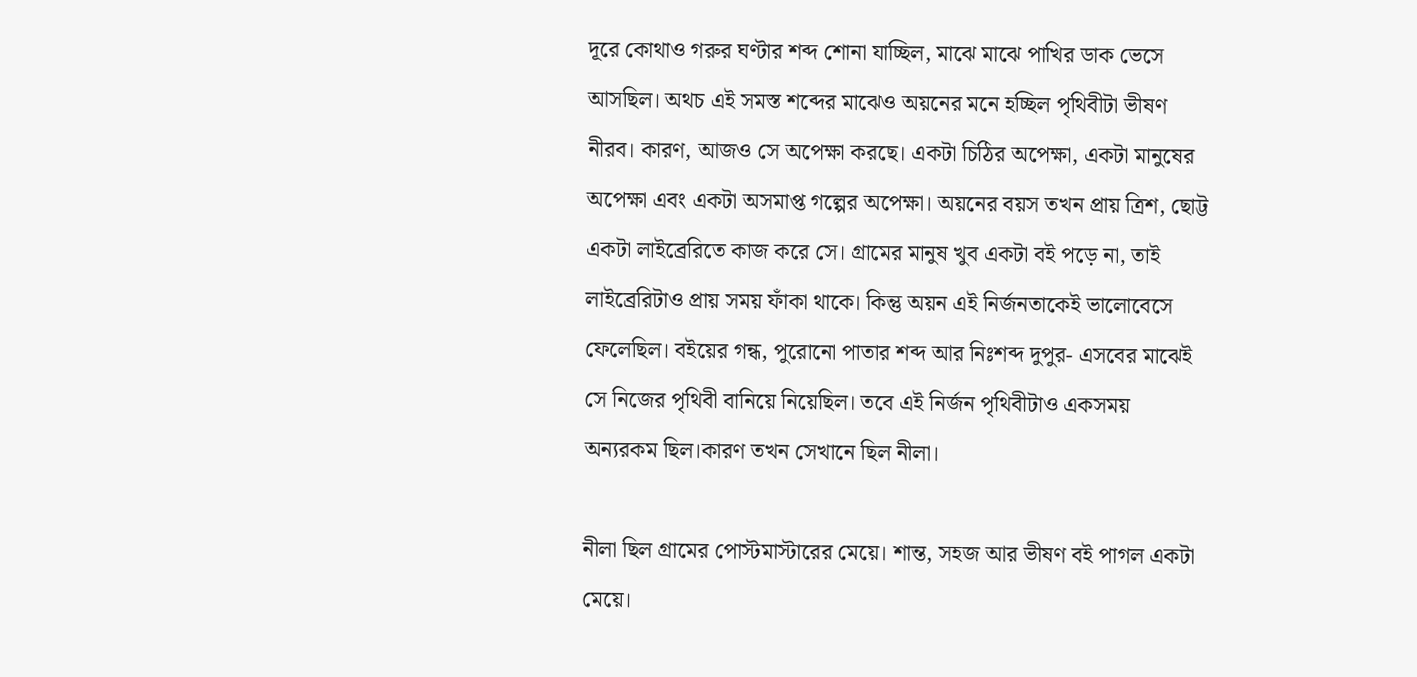দূরে কোথাও গরুর ঘণ্টার শব্দ শোনা যাচ্ছিল, মাঝে মাঝে পাখির ডাক ভেসে আসছিল। অথচ এই সমস্ত শব্দের মাঝেও অয়নের মনে হচ্ছিল পৃথিবীটা ভীষণ নীরব। কারণ, আজও সে অপেক্ষা করছে। একটা চিঠির অপেক্ষা, একটা মানুষের অপেক্ষা এবং একটা অসমাপ্ত গল্পের অপেক্ষা। অয়নের বয়স তখন প্রায় ত্রিশ, ছোট্ট একটা লাইব্রেরিতে কাজ করে সে। গ্রামের মানুষ খুব একটা বই পড়ে না, তাই লাইব্রেরিটাও প্রায় সময় ফাঁকা থাকে। কিন্তু অয়ন এই নির্জনতাকেই ভালোবেসে ফেলেছিল। বইয়ের গন্ধ, পুরোনো পাতার শব্দ আর নিঃশব্দ দুপুর- এসবের মাঝেই সে নিজের পৃথিবী বানিয়ে নিয়েছিল। তবে এই নির্জন পৃথিবীটাও একসময় অন্যরকম ছিল।কারণ তখন সেখানে ছিল নীলা।

নীলা ছিল গ্রামের পোস্টমাস্টারের মেয়ে। শান্ত, সহজ আর ভীষণ বই পাগল একটা মেয়ে।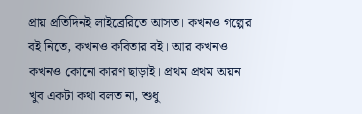প্রায় প্রতিদিনই লাইব্রেরিতে আসত। কখনও গল্পের বই নিতে, কখনও কবিতার বই। আর কখনও কখনও কোনো কারণ ছাড়াই। প্রথম প্রথম অয়ন খুব একটা কথা বলত না, শুধু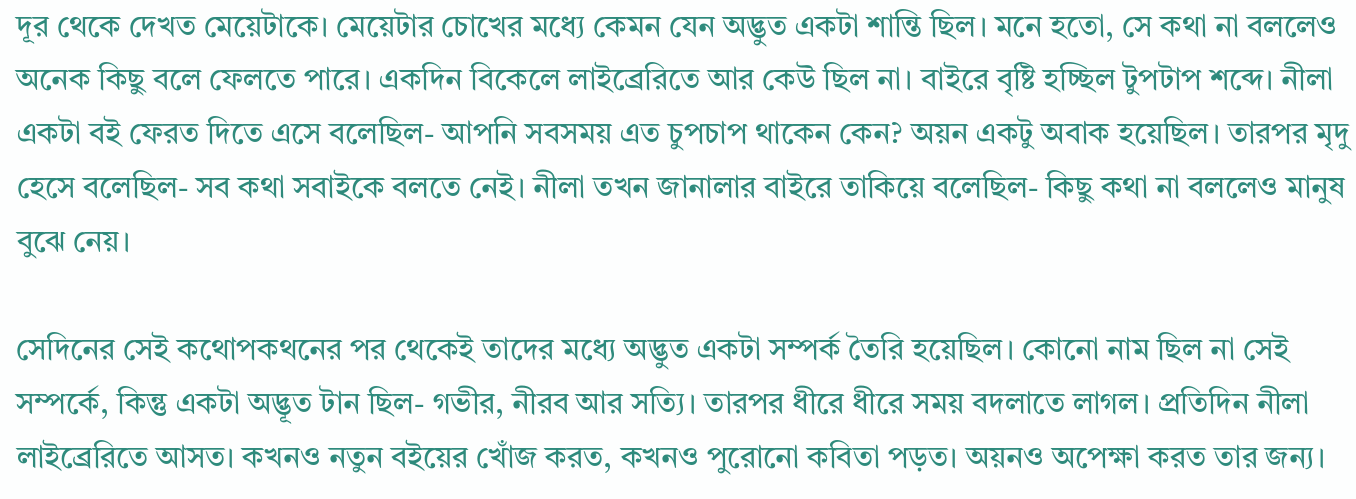দূর থেকে দেখত মেয়েটাকে। মেয়েটার চোখের মধ্যে কেমন যেন অদ্ভুত একটা শান্তি ছিল। মনে হতো, সে কথা না বললেও অনেক কিছু বলে ফেলতে পারে। একদিন বিকেলে লাইব্রেরিতে আর কেউ ছিল না। বাইরে বৃষ্টি হচ্ছিল টুপটাপ শব্দে। নীলা একটা বই ফেরত দিতে এসে বলেছিল- আপনি সবসময় এত চুপচাপ থাকেন কেন? অয়ন একটু অবাক হয়েছিল। তারপর মৃদু হেসে বলেছিল- সব কথা সবাইকে বলতে নেই। নীলা তখন জানালার বাইরে তাকিয়ে বলেছিল- কিছু কথা না বললেও মানুষ বুঝে নেয়।

সেদিনের সেই কথোপকথনের পর থেকেই তাদের মধ্যে অদ্ভুত একটা সম্পর্ক তৈরি হয়েছিল। কোনো নাম ছিল না সেই সম্পর্কে, কিন্তু একটা অদ্ভূত টান ছিল- গভীর, নীরব আর সত্যি। তারপর ধীরে ধীরে সময় বদলাতে লাগল। প্রতিদিন নীলা লাইব্রেরিতে আসত। কখনও নতুন বইয়ের খোঁজ করত, কখনও পুরোনো কবিতা পড়ত। অয়নও অপেক্ষা করত তার জন্য।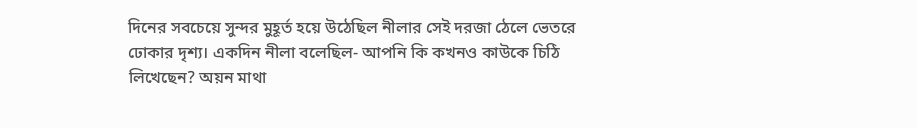দিনের সবচেয়ে সুন্দর মুহূর্ত হয়ে উঠেছিল নীলার সেই দরজা ঠেলে ভেতরে ঢোকার দৃশ্য। একদিন নীলা বলেছিল- আপনি কি কখনও কাউকে চিঠি লিখেছেন? অয়ন মাথা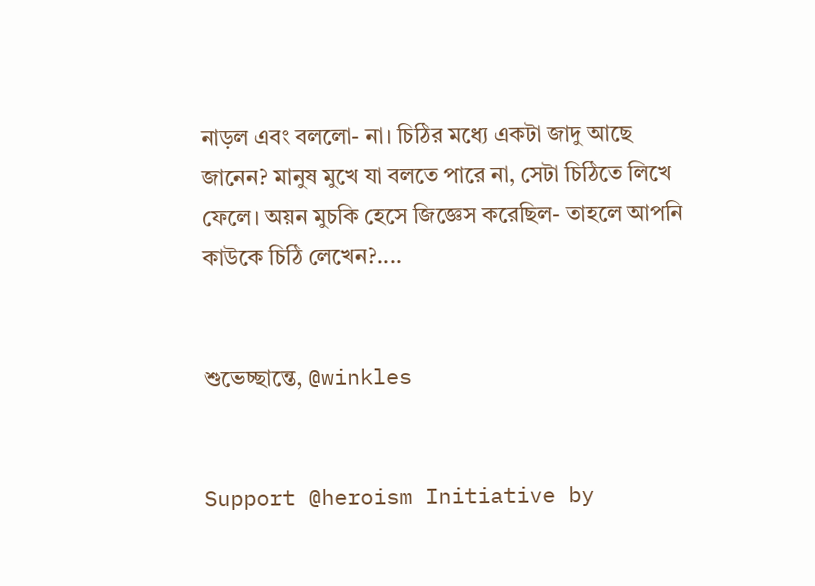নাড়ল এবং বললো- না। চিঠির মধ্যে একটা জাদু আছে জানেন? মানুষ মুখে যা বলতে পারে না, সেটা চিঠিতে লিখে ফেলে। অয়ন মুচকি হেসে জিজ্ঞেস করেছিল- তাহলে আপনি কাউকে চিঠি লেখেন?....


শুভেচ্ছান্তে, @winkles


Support @heroism Initiative by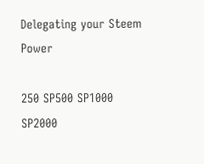Delegating your Steem Power

250 SP500 SP1000 SP2000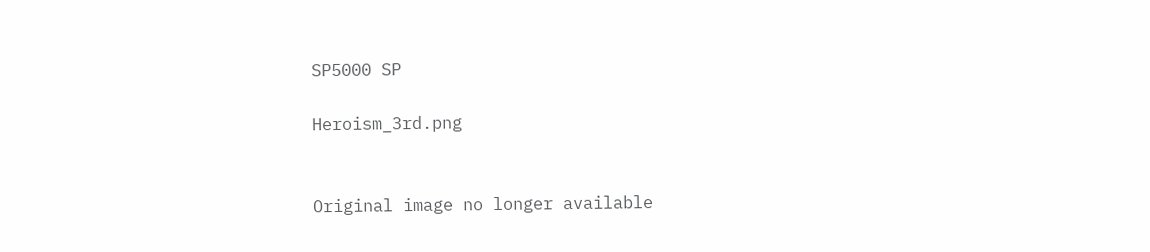SP5000 SP

Heroism_3rd.png


Original image no longer available